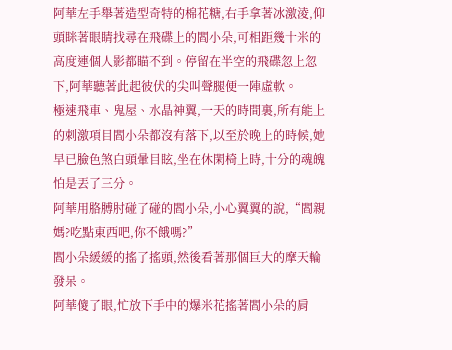阿華左手舉著造型奇特的棉花糖,右手拿著冰激淩,仰頭眯著眼睛找尋在飛碟上的閻小朵,可相距幾十米的高度連個人影都瞄不到。停留在半空的飛碟忽上忽下,阿華聽著此起彼伏的尖叫聲腿便一陣虛軟。
極速飛車、鬼屋、水晶神翼,一天的時間裏,所有能上的刺激項目閻小朵都沒有落下,以至於晚上的時候,她早已臉色煞白頭暈目眩,坐在休閑椅上時,十分的魂魄怕是丟了三分。
阿華用胳膊肘碰了碰的閻小朵,小心翼翼的說,“閻親媽?吃點東西吧,你不餓嗎?”
閻小朵緩緩的搖了搖頭,然後看著那個巨大的摩天輪發呆。
阿華傻了眼,忙放下手中的爆米花搖著閻小朵的肩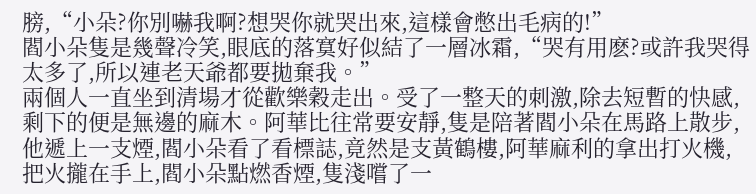膀,“小朵?你別嚇我啊?想哭你就哭出來,這樣會憋出毛病的!”
閻小朵隻是幾聲冷笑,眼底的落寞好似結了一層冰霜,“哭有用麽?或許我哭得太多了,所以連老天爺都要拋棄我。”
兩個人一直坐到清場才從歡樂穀走出。受了一整天的刺激,除去短暫的快感,剩下的便是無邊的麻木。阿華比往常要安靜,隻是陪著閻小朵在馬路上散步,他遞上一支煙,閻小朵看了看標誌,竟然是支黃鶴樓,阿華麻利的拿出打火機,把火攏在手上,閻小朵點燃香煙,隻淺嚐了一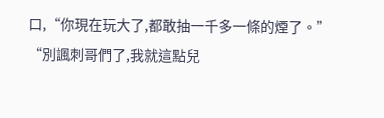口,“你現在玩大了,都敢抽一千多一條的煙了。”
“別諷刺哥們了,我就這點兒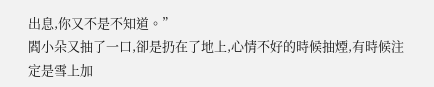出息,你又不是不知道。”
閻小朵又抽了一口,卻是扔在了地上,心情不好的時候抽煙,有時候注定是雪上加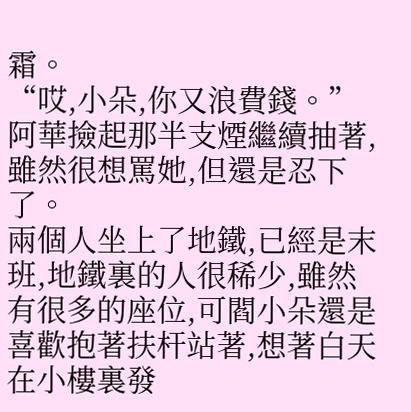霜。
“哎,小朵,你又浪費錢。”阿華撿起那半支煙繼續抽著,雖然很想罵她,但還是忍下了。
兩個人坐上了地鐵,已經是末班,地鐵裏的人很稀少,雖然有很多的座位,可閻小朵還是喜歡抱著扶杆站著,想著白天在小樓裏發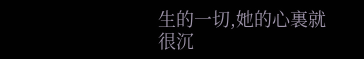生的一切,她的心裏就很沉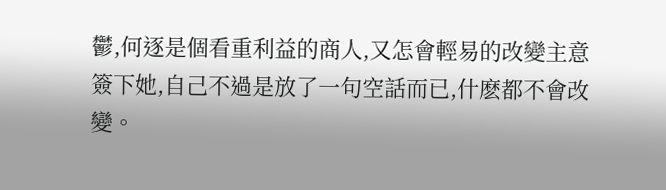鬱,何逐是個看重利益的商人,又怎會輕易的改變主意簽下她,自己不過是放了一句空話而已,什麽都不會改變。